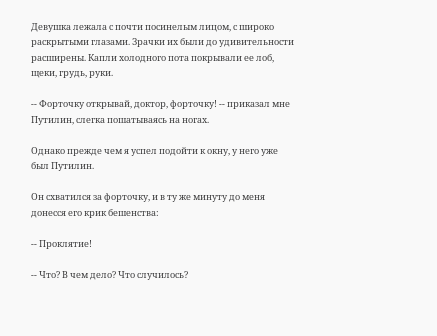Девушка лежала с почти посинелым лицом, с широко раскрытыми глазами. Зрачки их были до удивительности расширены. Капли холодного пота покрывали ее лоб, щеки, грудь, руки.

-- Форточку открывай, доктор, форточку! -- приказал мне Путилин, слегка пошатываясь на ногах.

Однако прежде чем я успел подойти к окну, у него уже был Путилин.

Он схватился за форточку, и в ту же минуту до меня донесся его крик бешенства:

-- Проклятие!

-- Что? В чем дело? Что случилось?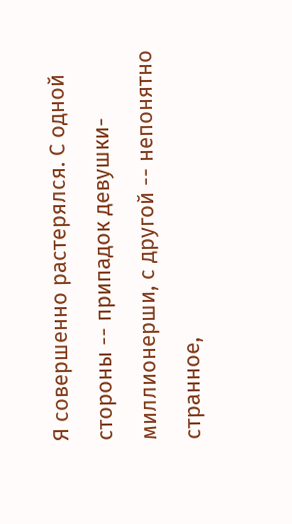Я совершенно растерялся. С одной стороны -- припадок девушки-миллионерши, с другой -- непонятно странное,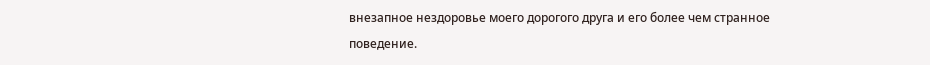внезапное нездоровье моего дорогого друга и его более чем странное поведение.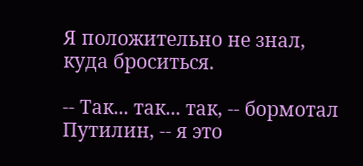Я положительно не знал, куда броситься.

-- Так... так... так, -- бормотал Путилин, -- я это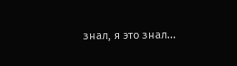знал, я это знал...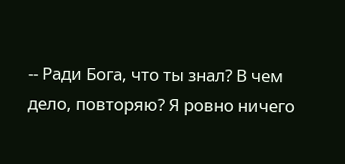-- Ради Бога, что ты знал? В чем дело, повторяю? Я ровно ничего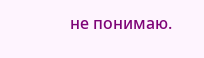не понимаю.